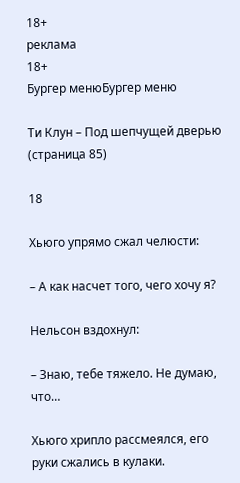18+
реклама
18+
Бургер менюБургер меню

Ти Клун – Под шепчущей дверью (страница 85)

18

Хьюго упрямо сжал челюсти:

– А как насчет того, чего хочу я?

Нельсон вздохнул:

– Знаю, тебе тяжело. Не думаю, что…

Хьюго хрипло рассмеялся, его руки сжались в кулаки.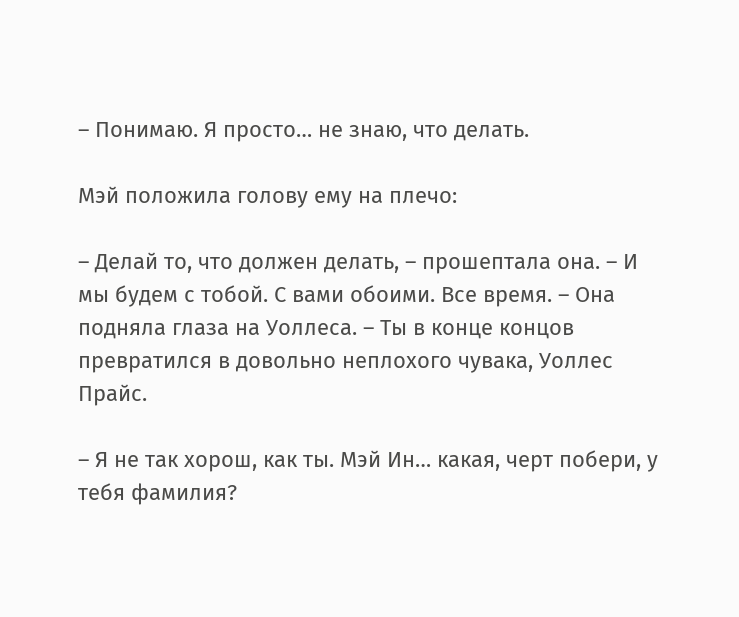– Понимаю. Я просто… не знаю, что делать.

Мэй положила голову ему на плечо:

– Делай то, что должен делать, – прошептала она. – И мы будем с тобой. С вами обоими. Все время. – Она подняла глаза на Уоллеса. – Ты в конце концов превратился в довольно неплохого чувака, Уоллес Прайс.

– Я не так хорош, как ты. Мэй Ин… какая, черт побери, у тебя фамилия?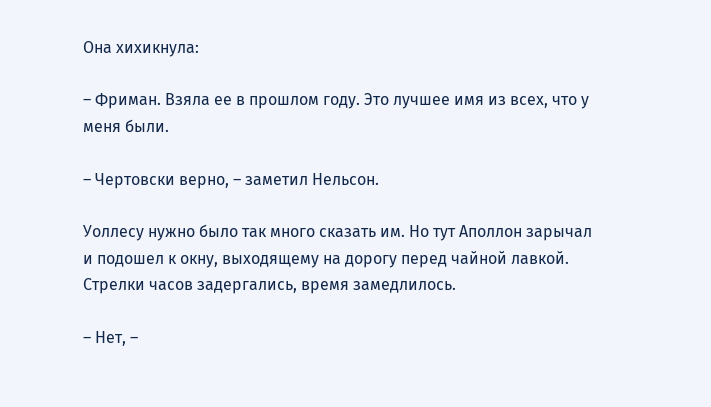Она хихикнула:

– Фриман. Взяла ее в прошлом году. Это лучшее имя из всех, что у меня были.

– Чертовски верно, – заметил Нельсон.

Уоллесу нужно было так много сказать им. Но тут Аполлон зарычал и подошел к окну, выходящему на дорогу перед чайной лавкой. Стрелки часов задергались, время замедлилось.

– Нет, –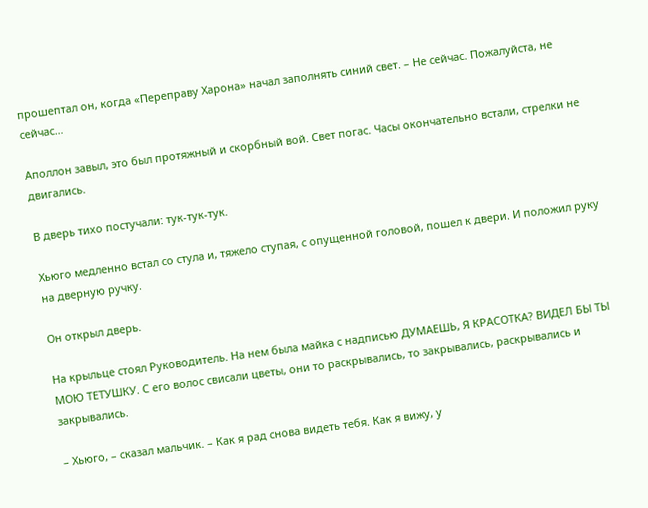прошептал он, когда «Переправу Харона» начал заполнять синий свет. – Не сейчас. Пожалуйста, не сейчас…

Аполлон завыл, это был протяжный и скорбный вой. Свет погас. Часы окончательно встали, стрелки не двигались.

В дверь тихо постучали: тук-тук-тук.

Хьюго медленно встал со стула и, тяжело ступая, с опущенной головой, пошел к двери. И положил руку на дверную ручку.

Он открыл дверь.

На крыльце стоял Руководитель. На нем была майка с надписью ДУМАЕШЬ, Я КРАСОТКА? ВИДЕЛ БЫ ТЫ МОЮ ТЕТУШКУ. С его волос свисали цветы, они то раскрывались, то закрывались, раскрывались и закрывались.

– Хьюго, – сказал мальчик. – Как я рад снова видеть тебя. Как я вижу, у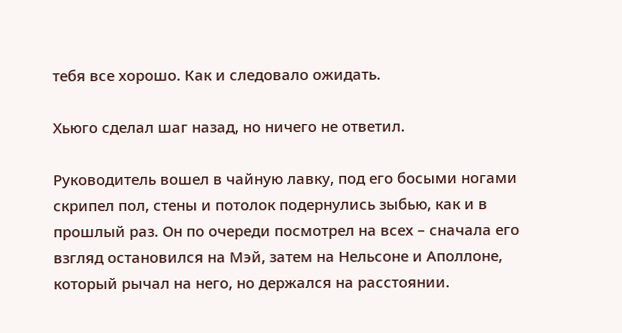тебя все хорошо. Как и следовало ожидать.

Хьюго сделал шаг назад, но ничего не ответил.

Руководитель вошел в чайную лавку, под его босыми ногами скрипел пол, стены и потолок подернулись зыбью, как и в прошлый раз. Он по очереди посмотрел на всех – сначала его взгляд остановился на Мэй, затем на Нельсоне и Аполлоне, который рычал на него, но держался на расстоянии.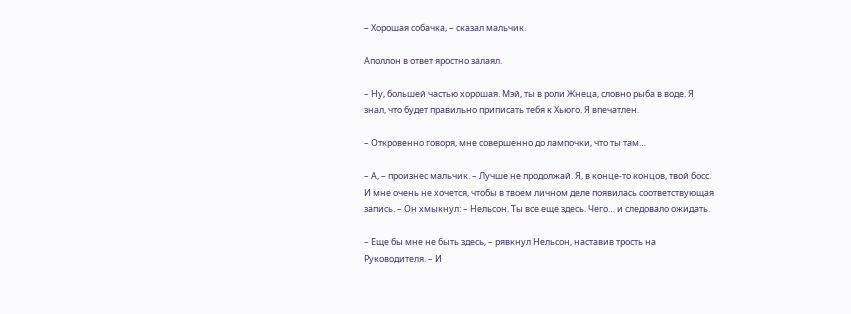– Хорошая собачка, – сказал мальчик.

Аполлон в ответ яростно залаял.

– Ну, большей частью хорошая. Мэй, ты в роли Жнеца, словно рыба в воде. Я знал, что будет правильно приписать тебя к Хьюго. Я впечатлен.

– Откровенно говоря, мне совершенно до лампочки, что ты там…

– А, – произнес мальчик. – Лучше не продолжай. Я, в конце-то концов, твой босс. И мне очень не хочется, чтобы в твоем личном деле появилась соответствующая запись. – Он хмыкнул: – Нельсон. Ты все еще здесь. Чего… и следовало ожидать.

– Еще бы мне не быть здесь, – рявкнул Нельсон, наставив трость на Руководителя. – И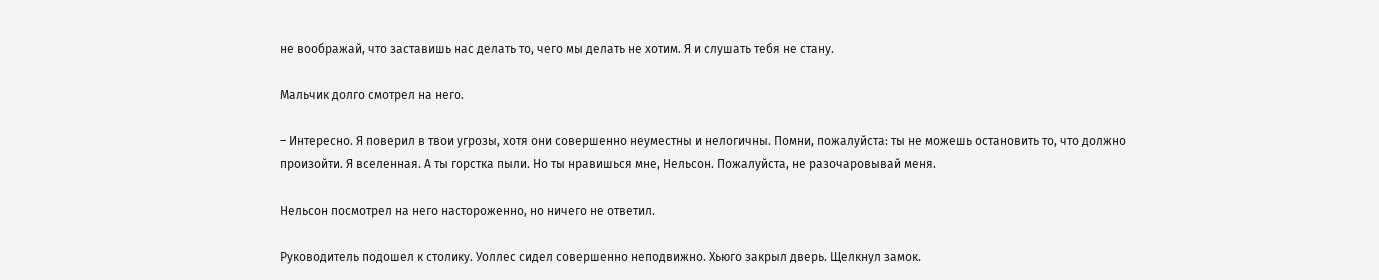не воображай, что заставишь нас делать то, чего мы делать не хотим. Я и слушать тебя не стану.

Мальчик долго смотрел на него.

– Интересно. Я поверил в твои угрозы, хотя они совершенно неуместны и нелогичны. Помни, пожалуйста: ты не можешь остановить то, что должно произойти. Я вселенная. А ты горстка пыли. Но ты нравишься мне, Нельсон. Пожалуйста, не разочаровывай меня.

Нельсон посмотрел на него настороженно, но ничего не ответил.

Руководитель подошел к столику. Уоллес сидел совершенно неподвижно. Хьюго закрыл дверь. Щелкнул замок.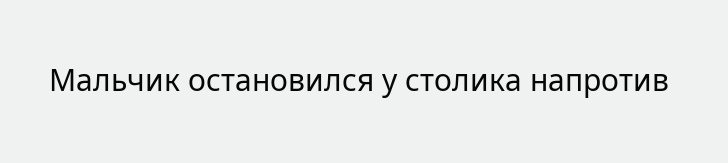Мальчик остановился у столика напротив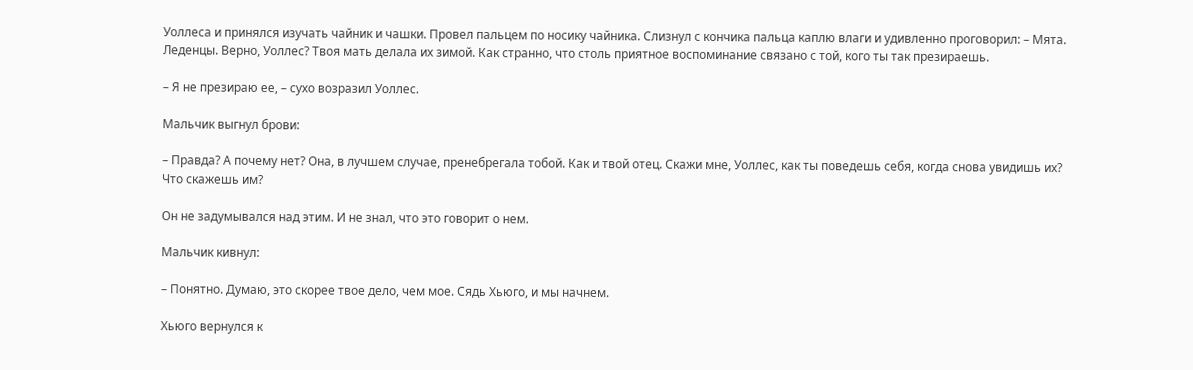Уоллеса и принялся изучать чайник и чашки. Провел пальцем по носику чайника. Слизнул с кончика пальца каплю влаги и удивленно проговорил: – Мята. Леденцы. Верно, Уоллес? Твоя мать делала их зимой. Как странно, что столь приятное воспоминание связано с той, кого ты так презираешь.

– Я не презираю ее, – сухо возразил Уоллес.

Мальчик выгнул брови:

– Правда? А почему нет? Она, в лучшем случае, пренебрегала тобой. Как и твой отец. Скажи мне, Уоллес, как ты поведешь себя, когда снова увидишь их? Что скажешь им?

Он не задумывался над этим. И не знал, что это говорит о нем.

Мальчик кивнул:

– Понятно. Думаю, это скорее твое дело, чем мое. Сядь Хьюго, и мы начнем.

Хьюго вернулся к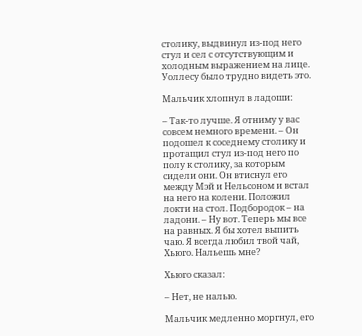столику, выдвинул из-под него стул и сел с отсутствующим и холодным выражением на лице. Уоллесу было трудно видеть это.

Мальчик хлопнул в ладоши:

– Так-то лучше. Я отниму у вас совсем немного времени. – Он подошел к соседнему столику и протащил стул из-под него по полу к столику, за которым сидели они. Он втиснул его между Мэй и Нельсоном и встал на него на колени. Положил локти на стол. Подбородок – на ладони. – Ну вот. Теперь мы все на равных. Я бы хотел выпить чаю. Я всегда любил твой чай, Хьюго. Нальешь мне?

Хьюго сказал:

– Нет, не налью.

Мальчик медленно моргнул, его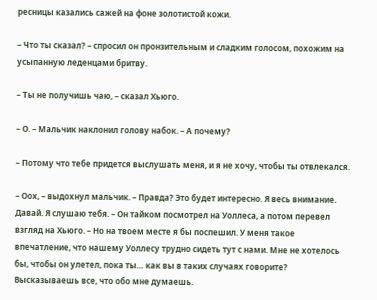ресницы казались сажей на фоне золотистой кожи.

– Что ты сказал? – спросил он пронзительным и сладким голосом, похожим на усыпанную леденцами бритву.

– Ты не получишь чаю, – сказал Хьюго.

– О. – Мальчик наклонил голову набок. – А почему?

– Потому что тебе придется выслушать меня, и я не хочу, чтобы ты отвлекался.

– Оох, – выдохнул мальчик. – Правда? Это будет интересно. Я весь внимание. Давай. Я слушаю тебя. – Он тайком посмотрел на Уоллеса, а потом перевел взгляд на Хьюго. – Но на твоем месте я бы поспешил. У меня такое впечатление, что нашему Уоллесу трудно сидеть тут с нами. Мне не хотелось бы, чтобы он улетел, пока ты… как вы в таких случаях говорите? Высказываешь все, что обо мне думаешь.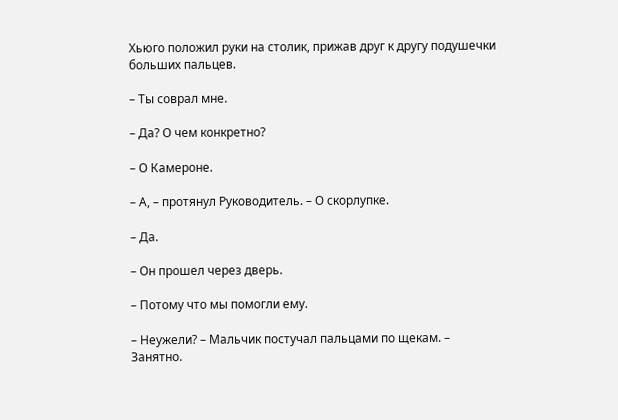Хьюго положил руки на столик, прижав друг к другу подушечки больших пальцев.

– Ты соврал мне.

– Да? О чем конкретно?

– О Камероне.

– А, – протянул Руководитель. – О скорлупке.

– Да.

– Он прошел через дверь.

– Потому что мы помогли ему.

– Неужели? – Мальчик постучал пальцами по щекам. – Занятно.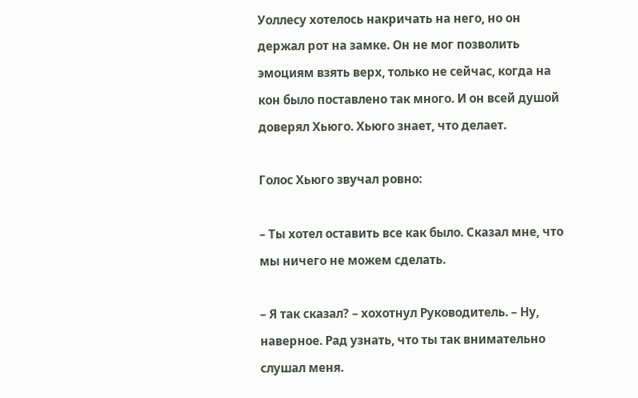Уоллесу хотелось накричать на него, но он держал рот на замке. Он не мог позволить эмоциям взять верх, только не сейчас, когда на кон было поставлено так много. И он всей душой доверял Хьюго. Хьюго знает, что делает.

Голос Хьюго звучал ровно:

– Ты хотел оставить все как было. Сказал мне, что мы ничего не можем сделать.

– Я так сказал? – хохотнул Руководитель. – Ну, наверное. Рад узнать, что ты так внимательно слушал меня.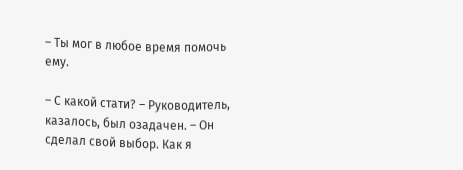– Ты мог в любое время помочь ему.

– С какой стати? – Руководитель, казалось, был озадачен. – Он сделал свой выбор. Как я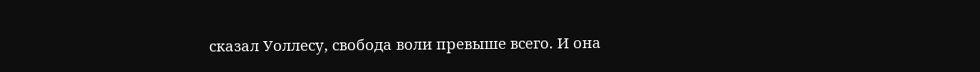сказал Уоллесу, свобода воли превыше всего. И она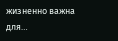жизненно важна для…